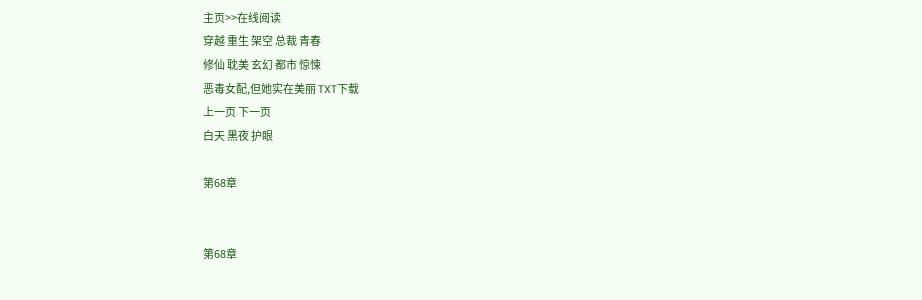主页>>在线阅读
穿越 重生 架空 总裁 青春
修仙 耽美 玄幻 都市 惊悚
恶毒女配,但她实在美丽 TXT下载
上一页 下一页
白天 黑夜 护眼

第68章


第68章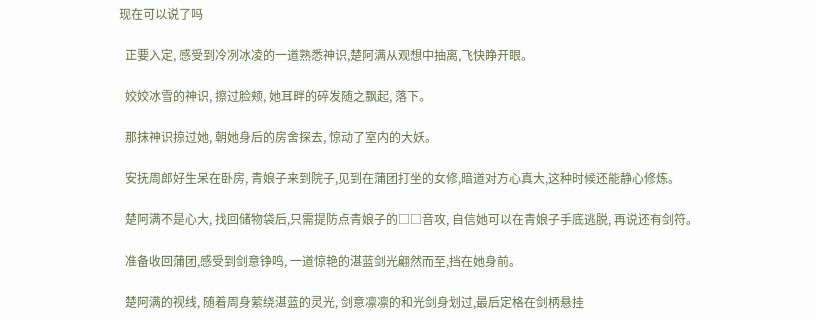现在可以说了吗

  正要入定, 感受到冷冽冰凌的一道熟悉神识,楚阿满从观想中抽离,飞快睁开眼。

  姣姣冰雪的神识, 擦过脸颊, 她耳畔的碎发随之飘起, 落下。

  那抹神识掠过她, 朝她身后的房舍探去, 惊动了室内的大妖。

  安抚周郎好生呆在卧房, 青娘子来到院子,见到在蒲团打坐的女修,暗道对方心真大,这种时候还能静心修炼。

  楚阿满不是心大, 找回储物袋后,只需提防点青娘子的□□音攻, 自信她可以在青娘子手底逃脱, 再说还有剑符。

  准备收回蒲团,感受到剑意铮鸣, 一道惊艳的湛蓝剑光翩然而至,挡在她身前。

  楚阿满的视线, 随着周身萦绕湛蓝的灵光, 剑意凛凛的和光剑身划过,最后定格在剑柄悬挂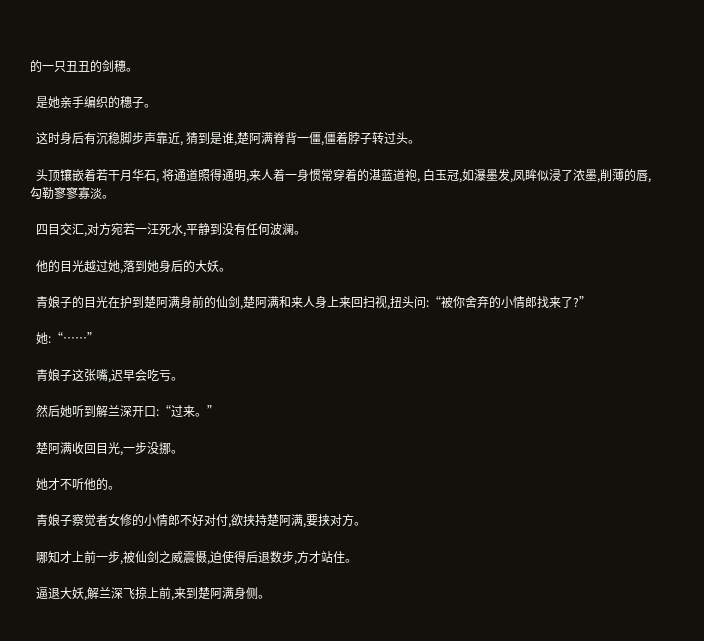的一只丑丑的剑穗。

  是她亲手编织的穗子。

  这时身后有沉稳脚步声靠近, 猜到是谁,楚阿满脊背一僵,僵着脖子转过头。

  头顶镶嵌着若干月华石, 将通道照得通明,来人着一身惯常穿着的湛蓝道袍, 白玉冠,如瀑墨发,凤眸似浸了浓墨,削薄的唇,勾勒寥寥寡淡。

  四目交汇,对方宛若一汪死水,平静到没有任何波澜。

  他的目光越过她,落到她身后的大妖。

  青娘子的目光在护到楚阿满身前的仙剑,楚阿满和来人身上来回扫视,扭头问:“被你舍弃的小情郎找来了?”

  她:“……”

  青娘子这张嘴,迟早会吃亏。

  然后她听到解兰深开口:“过来。”

  楚阿满收回目光,一步没挪。

  她才不听他的。

  青娘子察觉者女修的小情郎不好对付,欲挟持楚阿满,要挟对方。

  哪知才上前一步,被仙剑之威震慑,迫使得后退数步,方才站住。

  逼退大妖,解兰深飞掠上前,来到楚阿满身侧。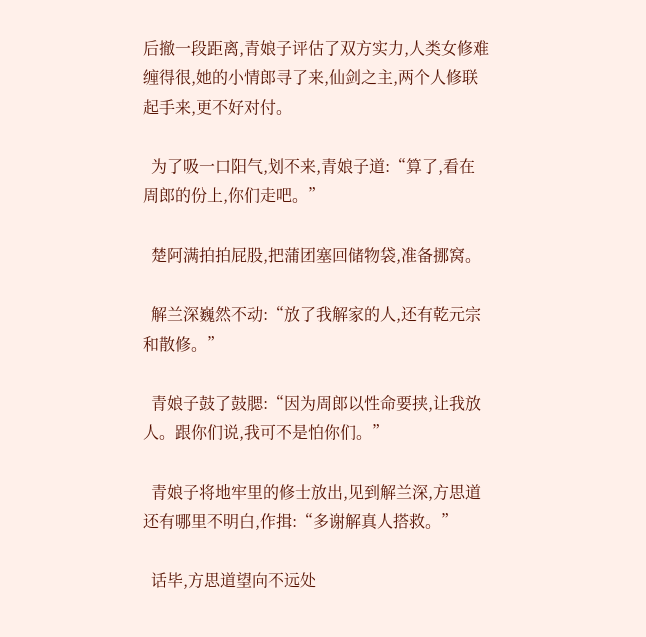后撤一段距离,青娘子评估了双方实力,人类女修难缠得很,她的小情郎寻了来,仙剑之主,两个人修联起手来,更不好对付。

  为了吸一口阳气,划不来,青娘子道:“算了,看在周郎的份上,你们走吧。”

  楚阿满拍拍屁股,把蒲团塞回储物袋,准备挪窝。

  解兰深巍然不动:“放了我解家的人,还有乾元宗和散修。”

  青娘子鼓了鼓腮:“因为周郎以性命要挟,让我放人。跟你们说,我可不是怕你们。”

  青娘子将地牢里的修士放出,见到解兰深,方思道还有哪里不明白,作揖:“多谢解真人搭救。”

  话毕,方思道望向不远处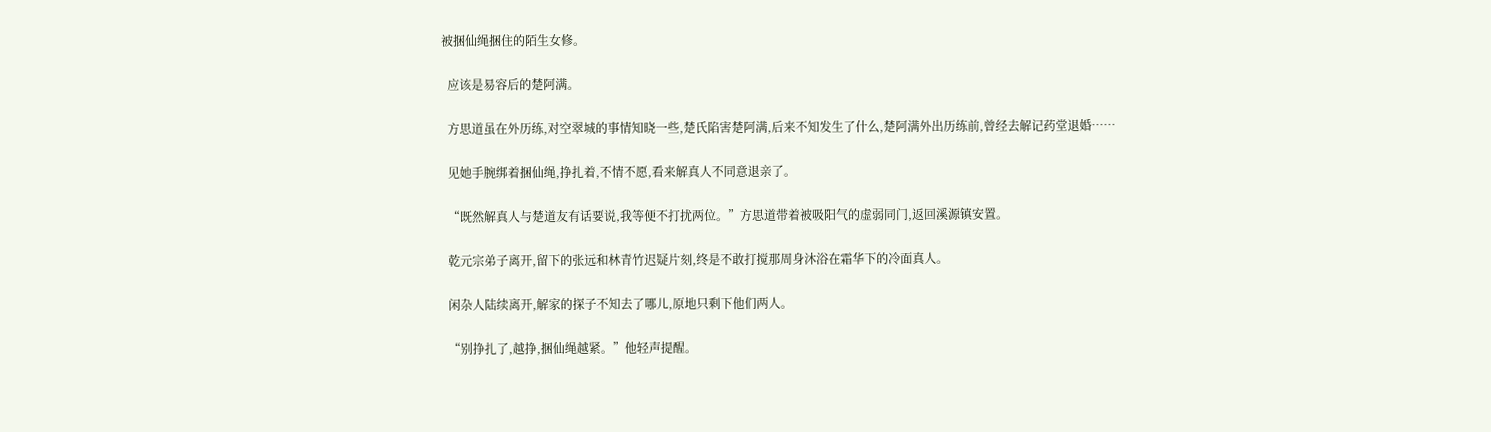被捆仙绳捆住的陌生女修。

  应该是易容后的楚阿满。

  方思道虽在外历练,对空翠城的事情知晓一些,楚氏陷害楚阿满,后来不知发生了什么,楚阿满外出历练前,曾经去解记药堂退婚……

  见她手腕绑着捆仙绳,挣扎着,不情不愿,看来解真人不同意退亲了。

  “既然解真人与楚道友有话要说,我等便不打扰两位。”方思道带着被吸阳气的虚弱同门,返回溪源镇安置。

  乾元宗弟子离开,留下的张远和林青竹迟疑片刻,终是不敢打搅那周身沐浴在霜华下的冷面真人。

  闲杂人陆续离开,解家的探子不知去了哪儿,原地只剩下他们两人。

  “别挣扎了,越挣,捆仙绳越紧。”他轻声提醒。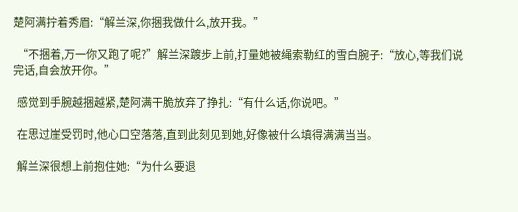楚阿满拧着秀眉:“解兰深,你捆我做什么,放开我。”

  “不捆着,万一你又跑了呢?”解兰深踱步上前,打量她被绳索勒红的雪白腕子:“放心,等我们说完话,自会放开你。”

  感觉到手腕越捆越紧,楚阿满干脆放弃了挣扎:“有什么话,你说吧。”

  在思过崖受罚时,他心口空落落,直到此刻见到她,好像被什么填得满满当当。

  解兰深很想上前抱住她:“为什么要退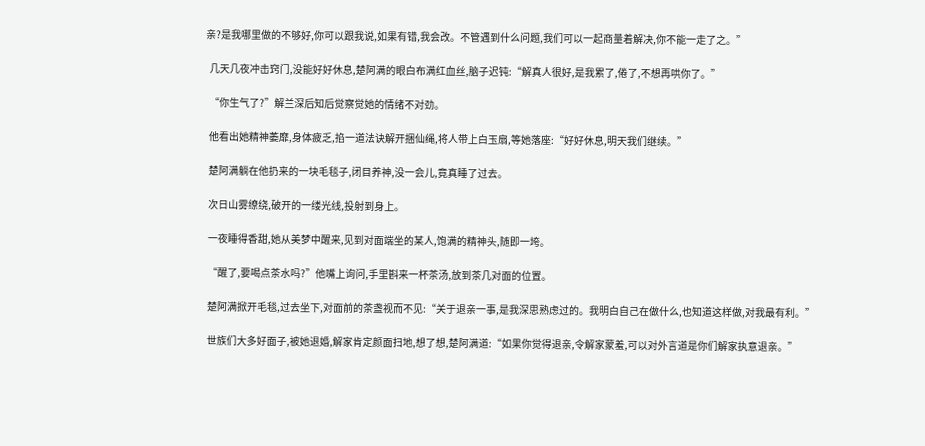亲?是我哪里做的不够好,你可以跟我说,如果有错,我会改。不管遇到什么问题,我们可以一起商量着解决,你不能一走了之。”

  几天几夜冲击窍门,没能好好休息,楚阿满的眼白布满红血丝,脑子迟钝:“解真人很好,是我累了,倦了,不想再哄你了。”

  “你生气了?”解兰深后知后觉察觉她的情绪不对劲。

  他看出她精神萎靡,身体疲乏,掐一道法诀解开捆仙绳,将人带上白玉扇,等她落座:“好好休息,明天我们继续。”

  楚阿满躺在他扔来的一块毛毯子,闭目养神,没一会儿,竟真睡了过去。

  次日山雾缭绕,破开的一缕光线,投射到身上。

  一夜睡得香甜,她从美梦中醒来,见到对面端坐的某人,饱满的精神头,随即一垮。

  “醒了,要喝点茶水吗?”他嘴上询问,手里斟来一杯茶汤,放到茶几对面的位置。

  楚阿满掀开毛毯,过去坐下,对面前的茶盏视而不见:“关于退亲一事,是我深思熟虑过的。我明白自己在做什么,也知道这样做,对我最有利。”

  世族们大多好面子,被她退婚,解家肯定颜面扫地,想了想,楚阿满道:“如果你觉得退亲,令解家蒙羞,可以对外言道是你们解家执意退亲。”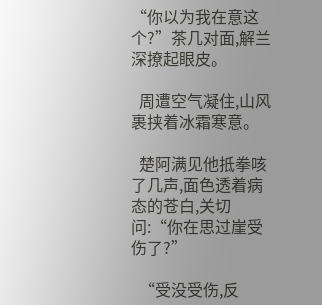“你以为我在意这个?”茶几对面,解兰深撩起眼皮。

  周遭空气凝住,山风裹挟着冰霜寒意。

  楚阿满见他抵拳咳了几声,面色透着病态的苍白,关切问:“你在思过崖受伤了?”

  “受没受伤,反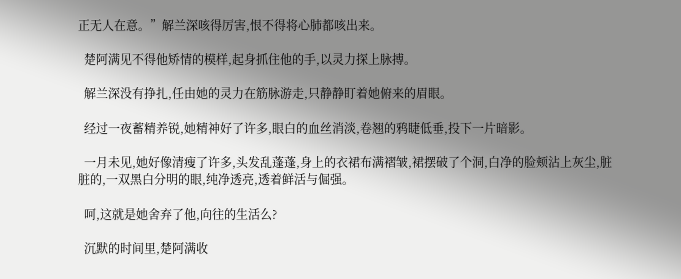正无人在意。”解兰深咳得厉害,恨不得将心肺都咳出来。

  楚阿满见不得他矫情的模样,起身抓住他的手,以灵力探上脉搏。

  解兰深没有挣扎,任由她的灵力在筋脉游走,只静静盯着她俯来的眉眼。

  经过一夜蓄精养锐,她精神好了许多,眼白的血丝消淡,卷翘的鸦睫低垂,投下一片暗影。

  一月未见,她好像清瘦了许多,头发乱蓬蓬,身上的衣裙布满褶皱,裙摆破了个洞,白净的脸颊沾上灰尘,脏脏的,一双黑白分明的眼,纯净透亮,透着鲜活与倔强。

  呵,这就是她舍弃了他,向往的生活么?

  沉默的时间里,楚阿满收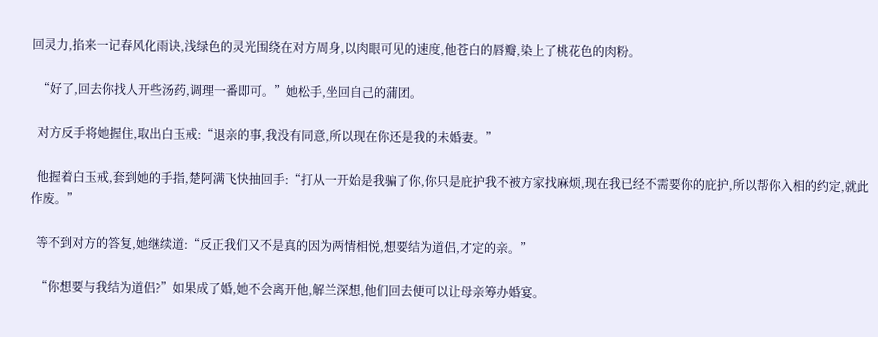回灵力,掐来一记春风化雨诀,浅绿色的灵光围绕在对方周身,以肉眼可见的速度,他苍白的唇瓣,染上了桃花色的肉粉。

  “好了,回去你找人开些汤药,调理一番即可。”她松手,坐回自己的蒲团。

  对方反手将她握住,取出白玉戒:“退亲的事,我没有同意,所以现在你还是我的未婚妻。”

  他握着白玉戒,套到她的手指,楚阿满飞快抽回手:“打从一开始是我骗了你,你只是庇护我不被方家找麻烦,现在我已经不需要你的庇护,所以帮你入相的约定,就此作废。”

  等不到对方的答复,她继续道:“反正我们又不是真的因为两情相悦,想要结为道侣,才定的亲。”

  “你想要与我结为道侣?”如果成了婚,她不会离开他,解兰深想,他们回去便可以让母亲筹办婚宴。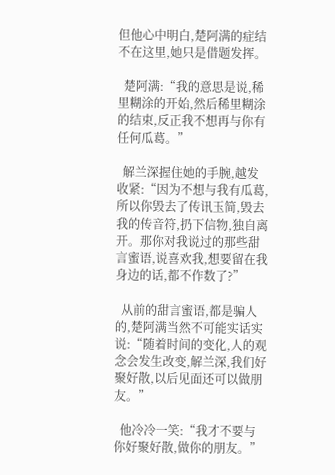但他心中明白,楚阿满的症结不在这里,她只是借题发挥。

  楚阿满:“我的意思是说,稀里糊涂的开始,然后稀里糊涂的结束,反正我不想再与你有任何瓜葛。”

  解兰深握住她的手腕,越发收紧:“因为不想与我有瓜葛,所以你毁去了传讯玉简,毁去我的传音符,扔下信物,独自离开。那你对我说过的那些甜言蜜语,说喜欢我,想要留在我身边的话,都不作数了?”

  从前的甜言蜜语,都是骗人的,楚阿满当然不可能实话实说:“随着时间的变化,人的观念会发生改变,解兰深,我们好聚好散,以后见面还可以做朋友。”

  他冷冷一笑:“我才不要与你好聚好散,做你的朋友。”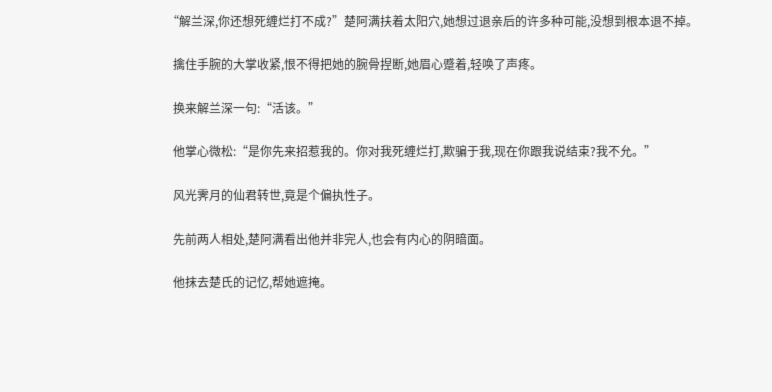“解兰深,你还想死缠烂打不成?”楚阿满扶着太阳穴,她想过退亲后的许多种可能,没想到根本退不掉。

  擒住手腕的大掌收紧,恨不得把她的腕骨捏断,她眉心蹙着,轻唤了声疼。

  换来解兰深一句:“活该。”

  他掌心微松:“是你先来招惹我的。你对我死缠烂打,欺骗于我,现在你跟我说结束?我不允。”

  风光霁月的仙君转世,竟是个偏执性子。

  先前两人相处,楚阿满看出他并非完人,也会有内心的阴暗面。

  他抹去楚氏的记忆,帮她遮掩。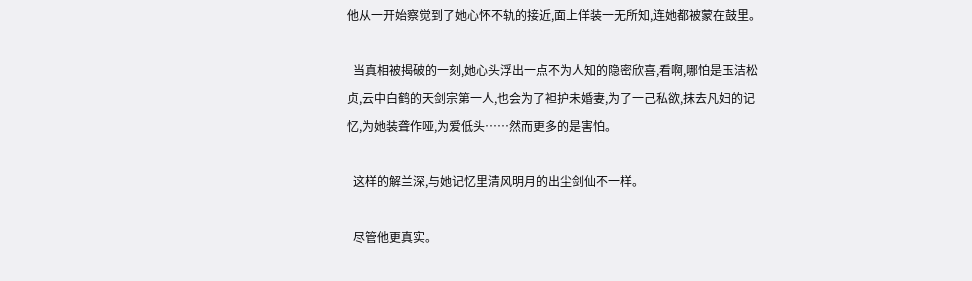他从一开始察觉到了她心怀不轨的接近,面上佯装一无所知,连她都被蒙在鼓里。

  当真相被揭破的一刻,她心头浮出一点不为人知的隐密欣喜,看啊,哪怕是玉洁松贞,云中白鹤的天剑宗第一人,也会为了袒护未婚妻,为了一己私欲,抹去凡妇的记忆,为她装聋作哑,为爱低头……然而更多的是害怕。

  这样的解兰深,与她记忆里清风明月的出尘剑仙不一样。

  尽管他更真实。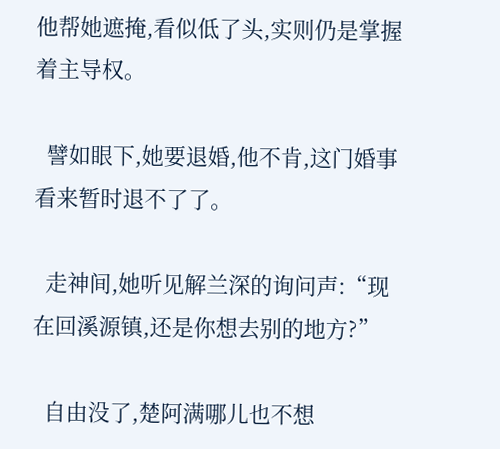他帮她遮掩,看似低了头,实则仍是掌握着主导权。

  譬如眼下,她要退婚,他不肯,这门婚事看来暂时退不了了。

  走神间,她听见解兰深的询问声:“现在回溪源镇,还是你想去别的地方?”

  自由没了,楚阿满哪儿也不想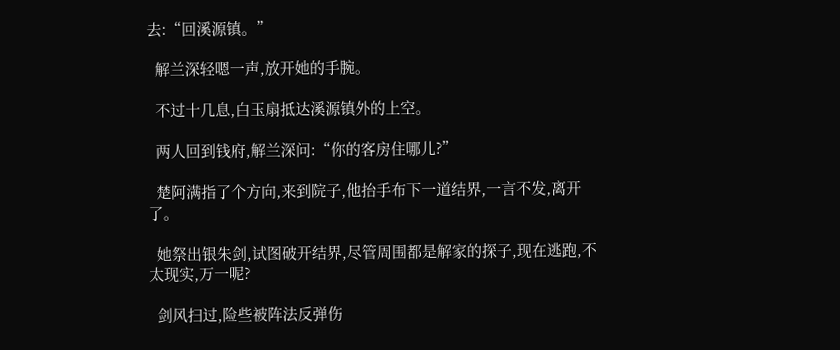去:“回溪源镇。”

  解兰深轻嗯一声,放开她的手腕。

  不过十几息,白玉扇抵达溪源镇外的上空。

  两人回到钱府,解兰深问:“你的客房住哪儿?”

  楚阿满指了个方向,来到院子,他抬手布下一道结界,一言不发,离开了。

  她祭出银朱剑,试图破开结界,尽管周围都是解家的探子,现在逃跑,不太现实,万一呢?

  剑风扫过,险些被阵法反弹伤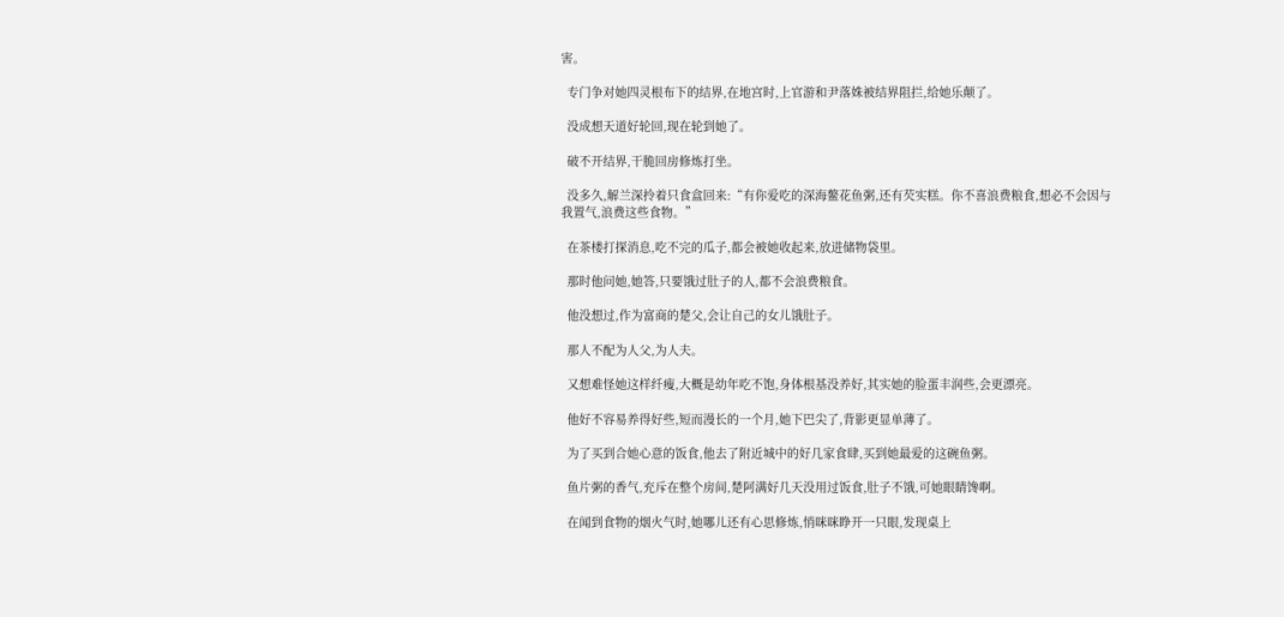害。

  专门争对她四灵根布下的结界,在地宫时,上官游和尹落姝被结界阻拦,给她乐颠了。

  没成想天道好轮回,现在轮到她了。

  破不开结界,干脆回房修炼打坐。

  没多久,解兰深拎着只食盒回来:“有你爱吃的深海鳌花鱼粥,还有芡实糕。你不喜浪费粮食,想必不会因与我置气,浪费这些食物。”

  在茶楼打探消息,吃不完的瓜子,都会被她收起来,放进储物袋里。

  那时他问她,她答,只要饿过肚子的人,都不会浪费粮食。

  他没想过,作为富商的楚父,会让自己的女儿饿肚子。

  那人不配为人父,为人夫。

  又想难怪她这样纤瘦,大概是幼年吃不饱,身体根基没养好,其实她的脸蛋丰润些,会更漂亮。

  他好不容易养得好些,短而漫长的一个月,她下巴尖了,背影更显单薄了。

  为了买到合她心意的饭食,他去了附近城中的好几家食肆,买到她最爱的这碗鱼粥。

  鱼片粥的香气,充斥在整个房间,楚阿满好几天没用过饭食,肚子不饿,可她眼睛馋啊。

  在闻到食物的烟火气时,她哪儿还有心思修炼,悄咪咪睁开一只眼,发现桌上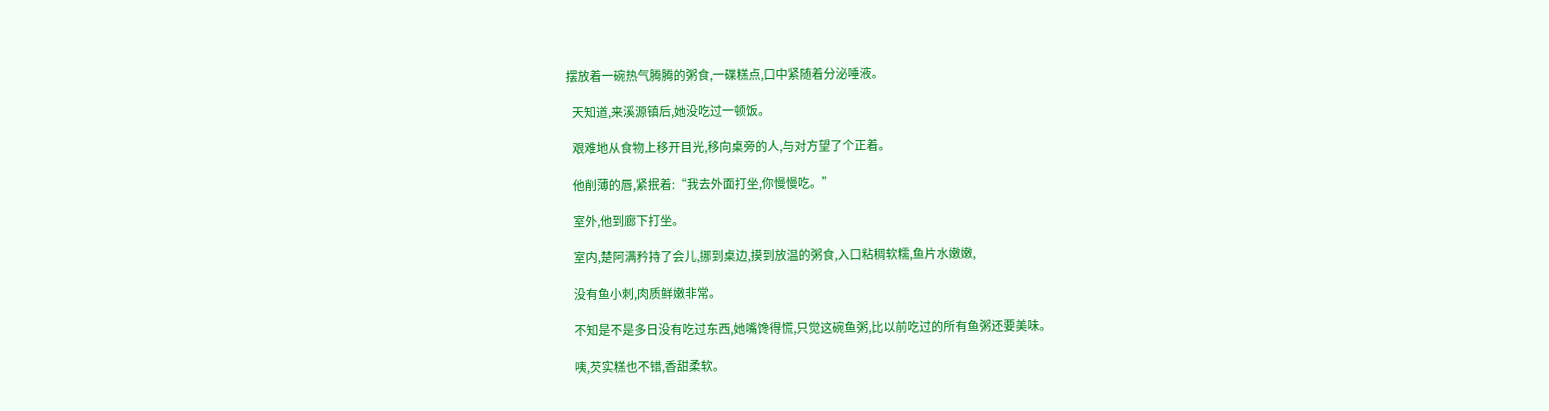摆放着一碗热气腾腾的粥食,一碟糕点,口中紧随着分泌唾液。

  天知道,来溪源镇后,她没吃过一顿饭。

  艰难地从食物上移开目光,移向桌旁的人,与对方望了个正着。

  他削薄的唇,紧抿着:“我去外面打坐,你慢慢吃。”

  室外,他到廊下打坐。

  室内,楚阿满矜持了会儿,挪到桌边,摸到放温的粥食,入口粘稠软糯,鱼片水嫩嫩,

  没有鱼小刺,肉质鲜嫩非常。

  不知是不是多日没有吃过东西,她嘴馋得慌,只觉这碗鱼粥,比以前吃过的所有鱼粥还要美味。

  咦,芡实糕也不错,香甜柔软。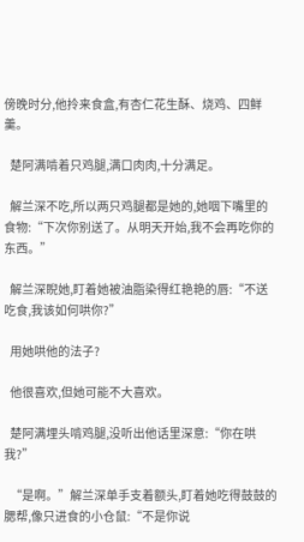傍晚时分,他拎来食盒,有杏仁花生酥、烧鸡、四鲜羹。

  楚阿满啃着只鸡腿,满口肉肉,十分满足。

  解兰深不吃,所以两只鸡腿都是她的,她咽下嘴里的食物:“下次你别送了。从明天开始,我不会再吃你的东西。”

  解兰深睨她,盯着她被油脂染得红艳艳的唇:“不送吃食,我该如何哄你?”

  用她哄他的法子?

  他很喜欢,但她可能不大喜欢。

  楚阿满埋头啃鸡腿,没听出他话里深意:“你在哄我?”

  “是啊。”解兰深单手支着额头,盯着她吃得鼓鼓的腮帮,像只进食的小仓鼠:“不是你说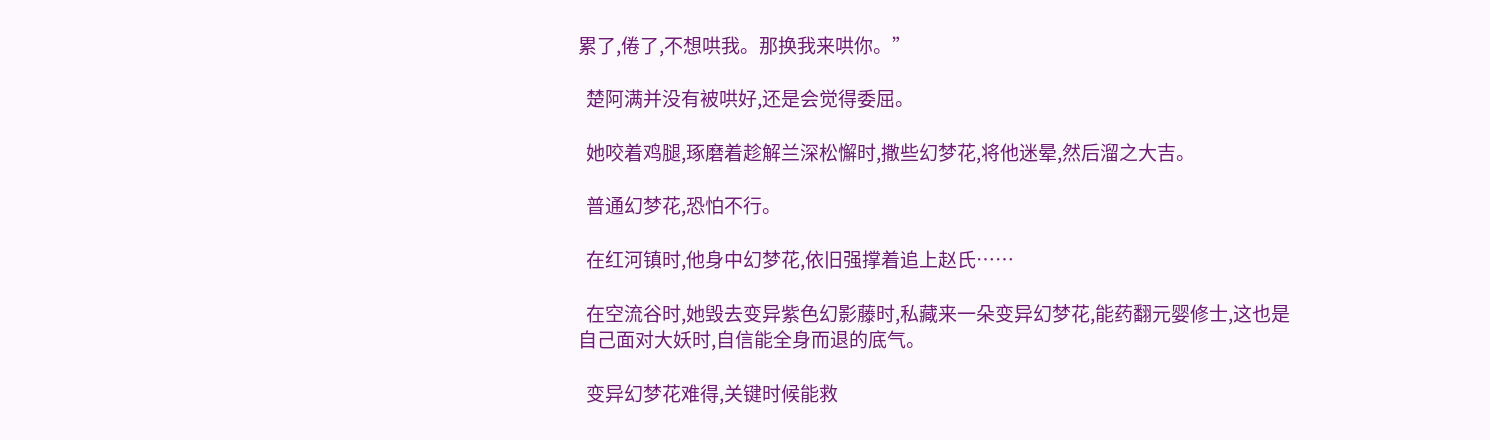累了,倦了,不想哄我。那换我来哄你。”

  楚阿满并没有被哄好,还是会觉得委屈。

  她咬着鸡腿,琢磨着趁解兰深松懈时,撒些幻梦花,将他迷晕,然后溜之大吉。

  普通幻梦花,恐怕不行。

  在红河镇时,他身中幻梦花,依旧强撑着追上赵氏……

  在空流谷时,她毁去变异紫色幻影藤时,私藏来一朵变异幻梦花,能药翻元婴修士,这也是自己面对大妖时,自信能全身而退的底气。

  变异幻梦花难得,关键时候能救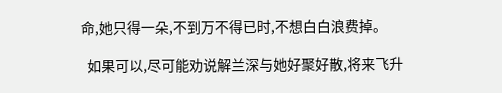命,她只得一朵,不到万不得已时,不想白白浪费掉。

  如果可以,尽可能劝说解兰深与她好聚好散,将来飞升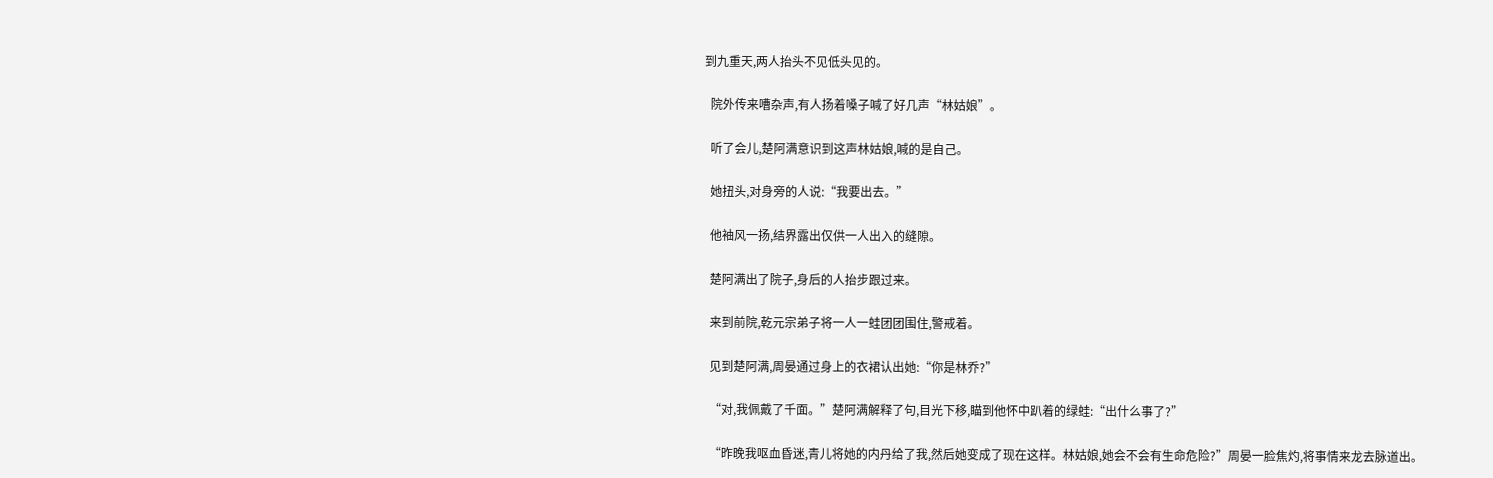到九重天,两人抬头不见低头见的。

  院外传来嘈杂声,有人扬着嗓子喊了好几声“林姑娘”。

  听了会儿,楚阿满意识到这声林姑娘,喊的是自己。

  她扭头,对身旁的人说:“我要出去。”

  他袖风一扬,结界露出仅供一人出入的缝隙。

  楚阿满出了院子,身后的人抬步跟过来。

  来到前院,乾元宗弟子将一人一蛙团团围住,警戒着。

  见到楚阿满,周晏通过身上的衣裙认出她:“你是林乔?”

  “对,我佩戴了千面。”楚阿满解释了句,目光下移,瞄到他怀中趴着的绿蛙:“出什么事了?”

  “昨晚我呕血昏迷,青儿将她的内丹给了我,然后她变成了现在这样。林姑娘,她会不会有生命危险?”周晏一脸焦灼,将事情来龙去脉道出。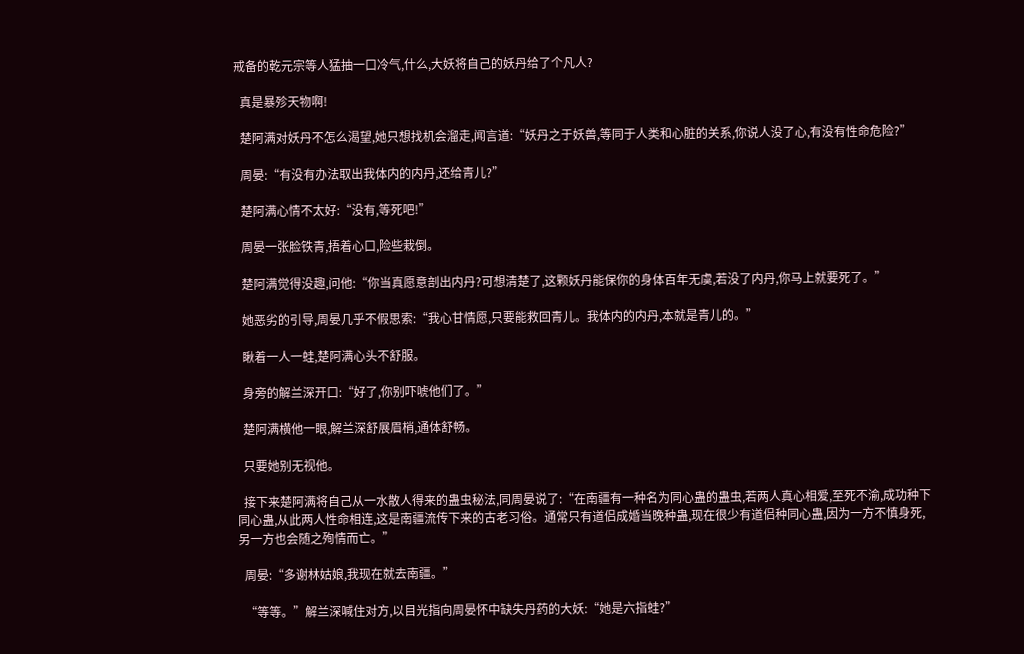戒备的乾元宗等人猛抽一口冷气,什么,大妖将自己的妖丹给了个凡人?

  真是暴殄天物啊!

  楚阿满对妖丹不怎么渴望,她只想找机会溜走,闻言道:“妖丹之于妖兽,等同于人类和心脏的关系,你说人没了心,有没有性命危险?”

  周晏:“有没有办法取出我体内的内丹,还给青儿?”

  楚阿满心情不太好:“没有,等死吧!”

  周晏一张脸铁青,捂着心口,险些栽倒。

  楚阿满觉得没趣,问他:“你当真愿意剖出内丹?可想清楚了,这颗妖丹能保你的身体百年无虞,若没了内丹,你马上就要死了。”

  她恶劣的引导,周晏几乎不假思索:“我心甘情愿,只要能救回青儿。我体内的内丹,本就是青儿的。”

  瞅着一人一蛙,楚阿满心头不舒服。

  身旁的解兰深开口:“好了,你别吓唬他们了。”

  楚阿满横他一眼,解兰深舒展眉梢,通体舒畅。

  只要她别无视他。

  接下来楚阿满将自己从一水散人得来的蛊虫秘法,同周晏说了:“在南疆有一种名为同心蛊的蛊虫,若两人真心相爱,至死不渝,成功种下同心蛊,从此两人性命相连,这是南疆流传下来的古老习俗。通常只有道侣成婚当晚种蛊,现在很少有道侣种同心蛊,因为一方不慎身死,另一方也会随之殉情而亡。”

  周晏:“多谢林姑娘,我现在就去南疆。”

  “等等。”解兰深喊住对方,以目光指向周晏怀中缺失丹药的大妖:“她是六指蛙?”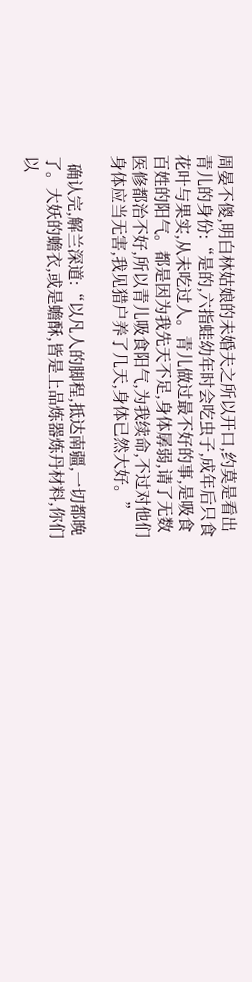周晏不傻,明白林姑娘的未婚夫之所以开口,约莫是看出青儿的身份:“是的,六指蛙幼年时会吃虫子,成年后只食花叶与果实,从未吃过人。青儿做过最不好的事,是吸食百姓的阳气。都是因为我先天不足,身体孱弱,请了无数医修都治不好,所以青儿吸食阳气,为我续命,不过对他们身体应当无害,我见猎户养了几天,身体已然大好。”

  确认完,解兰深道:“以凡人的脚程,抵达南疆,一切都晚了。大妖的蟾衣,或是蟾酥,皆是上品炼器炼丹材料,你们以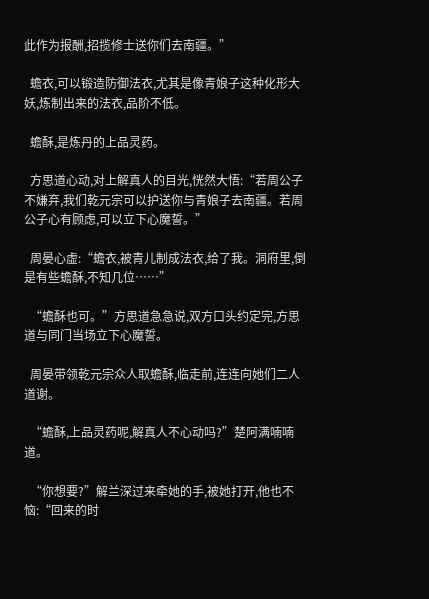此作为报酬,招揽修士送你们去南疆。”

  蟾衣,可以锻造防御法衣,尤其是像青娘子这种化形大妖,炼制出来的法衣,品阶不低。

  蟾酥,是炼丹的上品灵药。

  方思道心动,对上解真人的目光,恍然大悟:“若周公子不嫌弃,我们乾元宗可以护送你与青娘子去南疆。若周公子心有顾虑,可以立下心魔誓。”

  周晏心虚:“蟾衣,被青儿制成法衣,给了我。洞府里,倒是有些蟾酥,不知几位……”

  “蟾酥也可。”方思道急急说,双方口头约定完,方思道与同门当场立下心魔誓。

  周晏带领乾元宗众人取蟾酥,临走前,连连向她们二人道谢。

  “蟾酥,上品灵药呢,解真人不心动吗?”楚阿满喃喃道。

  “你想要?”解兰深过来牵她的手,被她打开,他也不恼:“回来的时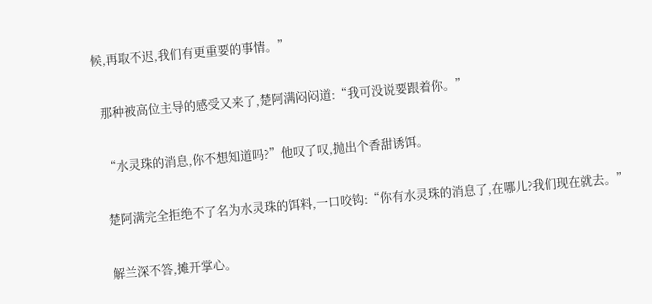候,再取不迟,我们有更重要的事情。”

  那种被高位主导的感受又来了,楚阿满闷闷道:“我可没说要跟着你。”

  “水灵珠的消息,你不想知道吗?”他叹了叹,抛出个香甜诱饵。

  楚阿满完全拒绝不了名为水灵珠的饵料,一口咬钩:“你有水灵珠的消息了,在哪儿?我们现在就去。”

  解兰深不答,摊开掌心。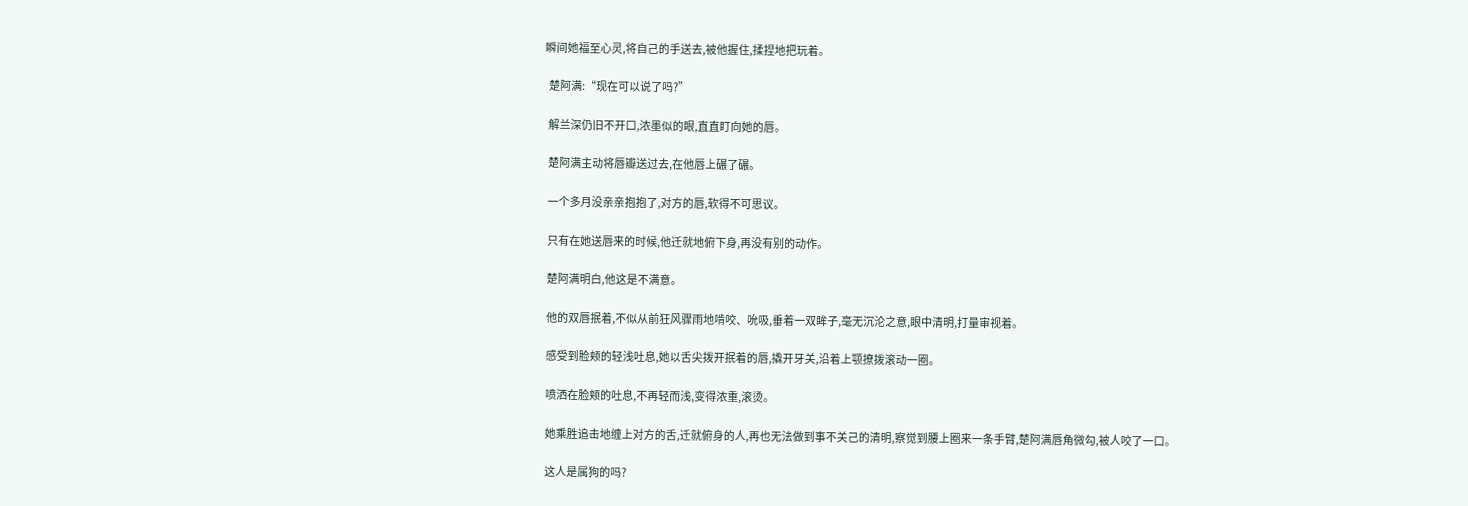瞬间她福至心灵,将自己的手送去,被他握住,揉捏地把玩着。

  楚阿满:“现在可以说了吗?”

  解兰深仍旧不开口,浓墨似的眼,直直盯向她的唇。

  楚阿满主动将唇瓣送过去,在他唇上碾了碾。

  一个多月没亲亲抱抱了,对方的唇,软得不可思议。

  只有在她送唇来的时候,他迁就地俯下身,再没有别的动作。

  楚阿满明白,他这是不满意。

  他的双唇抿着,不似从前狂风骤雨地啃咬、吮吸,垂着一双眸子,毫无沉沦之意,眼中清明,打量审视着。

  感受到脸颊的轻浅吐息,她以舌尖拨开抿着的唇,撬开牙关,沿着上颚撩拨滚动一圈。

  喷洒在脸颊的吐息,不再轻而浅,变得浓重,滚烫。

  她乘胜追击地缠上对方的舌,迁就俯身的人,再也无法做到事不关己的清明,察觉到腰上圈来一条手臂,楚阿满唇角微勾,被人咬了一口。

  这人是属狗的吗?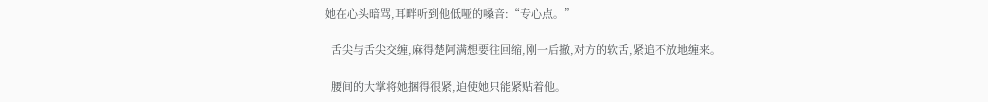她在心头暗骂,耳畔听到他低哑的嗓音:“专心点。”

  舌尖与舌尖交缠,麻得楚阿满想要往回缩,刚一后撤,对方的软舌,紧追不放地缠来。

  腰间的大掌将她捆得很紧,迫使她只能紧贴着他。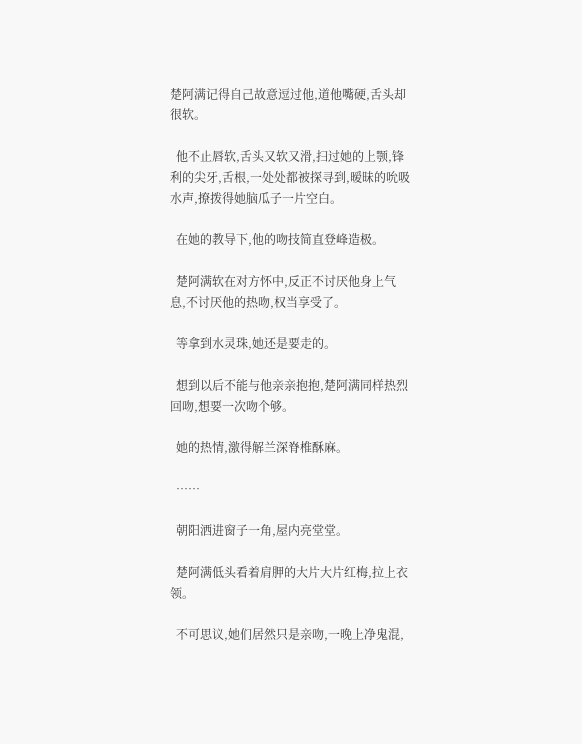楚阿满记得自己故意逗过他,道他嘴硬,舌头却很软。

  他不止唇软,舌头又软又滑,扫过她的上颚,锋利的尖牙,舌根,一处处都被探寻到,暧昧的吮吸水声,撩拨得她脑瓜子一片空白。

  在她的教导下,他的吻技简直登峰造极。

  楚阿满软在对方怀中,反正不讨厌他身上气息,不讨厌他的热吻,权当享受了。

  等拿到水灵珠,她还是要走的。

  想到以后不能与他亲亲抱抱,楚阿满同样热烈回吻,想要一次吻个够。

  她的热情,激得解兰深脊椎酥麻。

  ……

  朝阳洒进窗子一角,屋内亮堂堂。

  楚阿满低头看着肩胛的大片大片红梅,拉上衣领。

  不可思议,她们居然只是亲吻,一晚上净鬼混,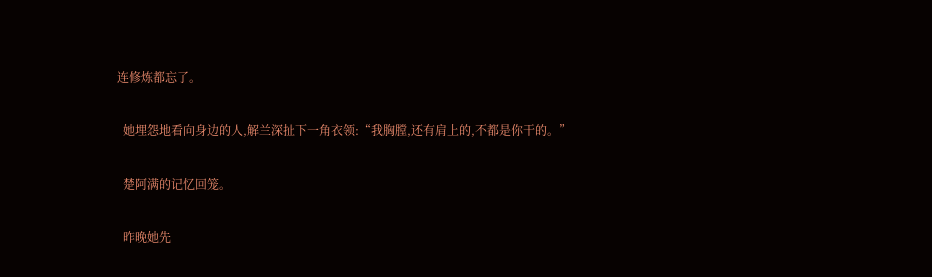连修炼都忘了。

  她埋怨地看向身边的人,解兰深扯下一角衣领:“我胸膛,还有肩上的,不都是你干的。”

  楚阿满的记忆回笼。

  昨晚她先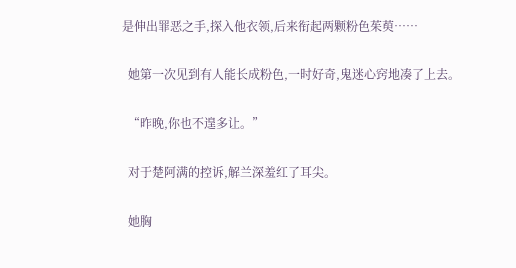是伸出罪恶之手,探入他衣领,后来衔起两颗粉色茱萸……

  她第一次见到有人能长成粉色,一时好奇,鬼迷心窍地凑了上去。

  “昨晚,你也不遑多让。”

  对于楚阿满的控诉,解兰深羞红了耳尖。

  她胸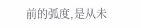前的弧度,是从未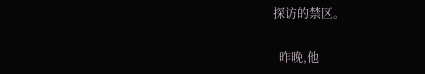探访的禁区。

  昨晚,他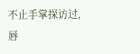不止手掌探访过,唇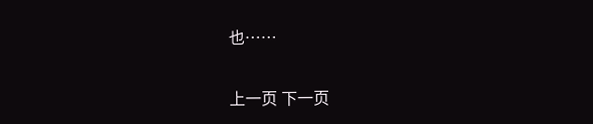也……

上一页 下一页